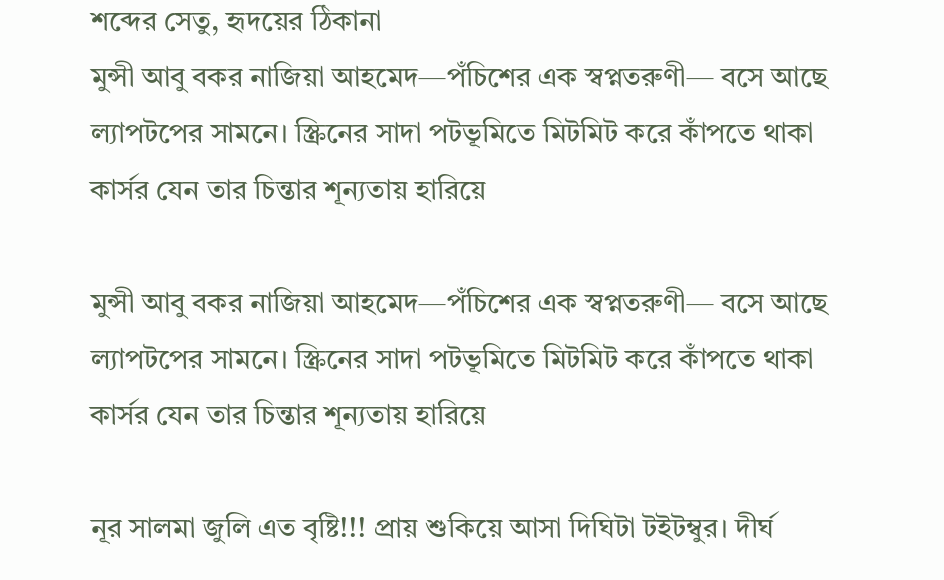শব্দের সেতু, হৃদয়ের ঠিকানা
মুন্সী আবু বকর নাজিয়া আহমেদ—পঁচিশের এক স্বপ্নতরুণী— বসে আছে ল্যাপটপের সামনে। স্ক্রিনের সাদা পটভূমিতে মিটমিট করে কাঁপতে থাকা কার্সর যেন তার চিন্তার শূন্যতায় হারিয়ে

মুন্সী আবু বকর নাজিয়া আহমেদ—পঁচিশের এক স্বপ্নতরুণী— বসে আছে ল্যাপটপের সামনে। স্ক্রিনের সাদা পটভূমিতে মিটমিট করে কাঁপতে থাকা কার্সর যেন তার চিন্তার শূন্যতায় হারিয়ে

নূর সালমা জুলি এত বৃষ্টি!!! প্রায় শুকিয়ে আসা দিঘিটা টইটম্বুর। দীর্ঘ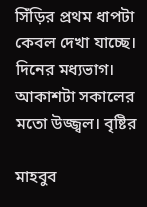সিঁড়ির প্রথম ধাপটা কেবল দেখা যাচ্ছে। দিনের মধ্যভাগ। আকাশটা সকালের মতো উজ্জ্বল। বৃষ্টির

মাহবুব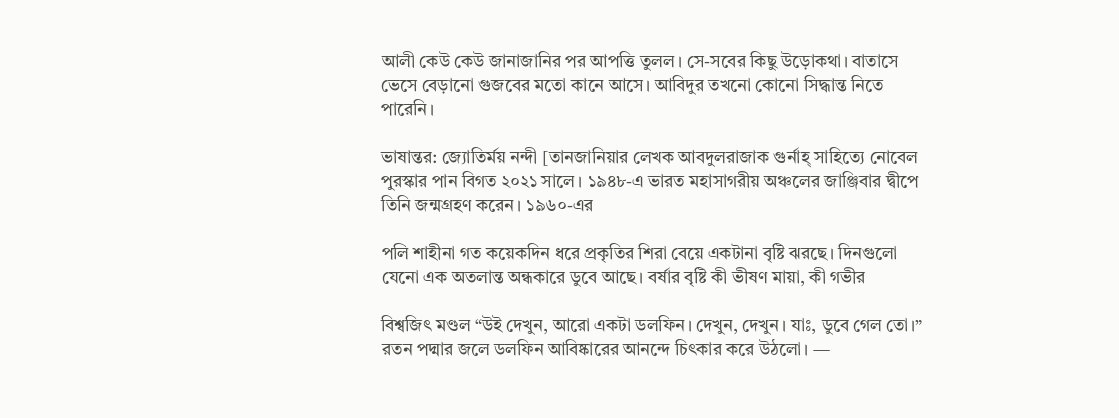আলী কেউ কেউ জানাজানির পর আপত্তি তুলল। সে-সবের কিছু উড়োকথা। বাতাসে ভেসে বেড়ানো গুজবের মতো কানে আসে। আবিদুর তখনো কোনো সিদ্ধান্ত নিতে পারেনি।

ভাষান্তর: জ্যোতির্ময় নন্দী [তানজানিয়ার লেখক আবদুলরাজাক গুর্নাহ্ সাহিত্যে নোবেল পুরস্কার পান বিগত ২০২১ সালে। ১৯৪৮-এ ভারত মহাসাগরীয় অঞ্চলের জাঞ্জিবার দ্বীপে তিনি জন্মগ্রহণ করেন। ১৯৬০-এর

পলি শাহীনা গত কয়েকদিন ধরে প্রকৃতির শিরা বেয়ে একটানা বৃষ্টি ঝরছে। দিনগুলো যেনো এক অতলান্ত অন্ধকারে ডুবে আছে। বর্ষার বৃষ্টি কী ভীষণ মায়া, কী গভীর

বিশ্বজিৎ মণ্ডল “উই দেখুন, আরো একটা ডলফিন। দেখুন, দেখুন। যাঃ, ডুবে গেল তো।” রতন পদ্মার জলে ডলফিন আবিষ্কারের আনন্দে চিৎকার করে উঠলো। —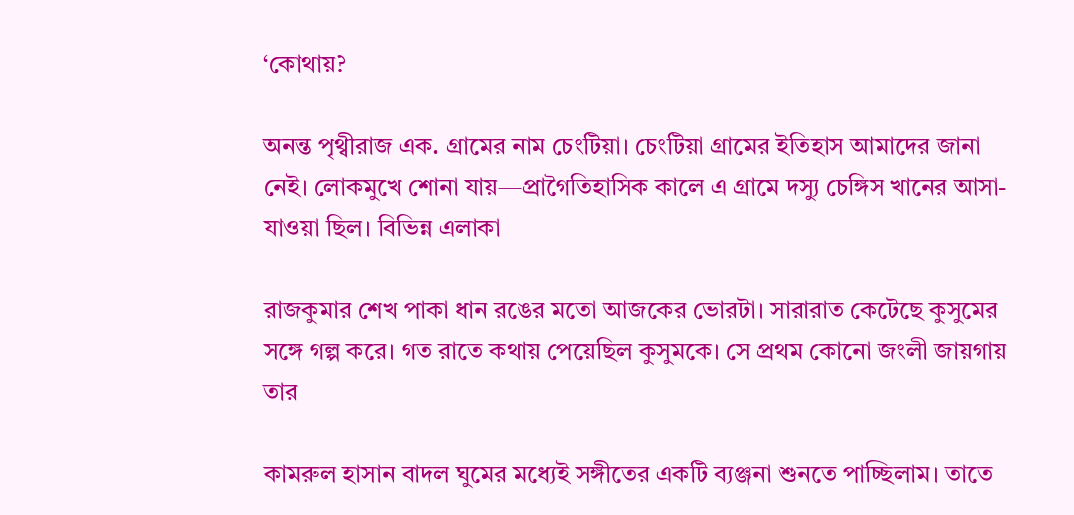‘কোথায়?

অনন্ত পৃথ্বীরাজ এক. গ্রামের নাম চেংটিয়া। চেংটিয়া গ্রামের ইতিহাস আমাদের জানা নেই। লোকমুখে শোনা যায়—প্রাগৈতিহাসিক কালে এ গ্রামে দস্যু চেঙ্গিস খানের আসা-যাওয়া ছিল। বিভিন্ন এলাকা

রাজকুমার শেখ পাকা ধান রঙের মতো আজকের ভোরটা। সারারাত কেটেছে কুসুমের সঙ্গে গল্প করে। গত রাতে কথায় পেয়েছিল কুসুমকে। সে প্রথম কোনো জংলী জায়গায় তার

কামরুল হাসান বাদল ঘুমের মধ্যেই সঙ্গীতের একটি ব্যঞ্জনা শুনতে পাচ্ছিলাম। তাতে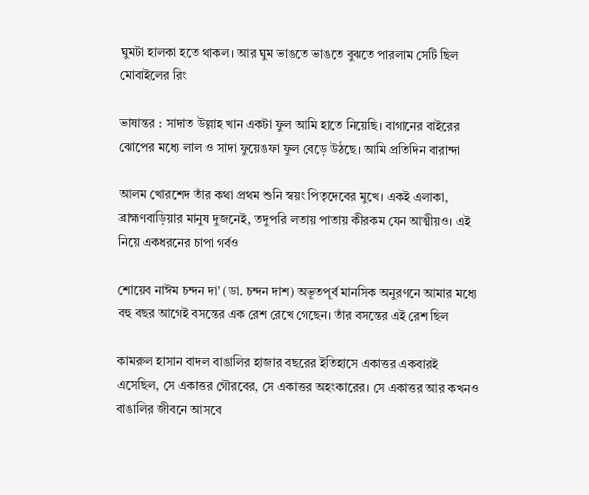ঘুমটা হালকা হতে থাকল। আর ঘুম ভাঙতে ভাঙতে বুঝতে পারলাম সেটি ছিল মোবাইলের রিং

ভাষান্তর : সাদাত উল্লাহ খান একটা ফুল আমি হাতে নিয়েছি। বাগানের বাইরের ঝোপের মধ্যে লাল ও সাদা ফুয়েঙফা ফুল বেড়ে উঠছে। আমি প্রতিদিন বারান্দা

আলম খোরশেদ তাঁর কথা প্রথম শুনি স্বয়ং পিতৃদেবের মুখে। একই এলাকা, ব্রাহ্মণবাড়িয়ার মানুষ দুজনেই, তদুপরি লতায় পাতায় কীরকম যেন আত্মীয়ও। এই নিয়ে একধরনের চাপা গর্বও

শোয়েব নাঈম চন্দন দা’ (ডা. চন্দন দাশ) অভূতপূর্ব মানসিক অনুরণনে আমার মধ্যে বহু বছর আগেই বসন্তের এক রেশ রেখে গেছেন। তাঁর বসন্তের এই রেশ ছিল

কামরুল হাসান বাদল বাঙালির হাজার বছরের ইতিহাসে একাত্তর একবারই এসেছিল, সে একাত্তর গৌরবের, সে একাত্তর অহংকারের। সে একাত্তর আর কখনও বাঙালির জীবনে আসবে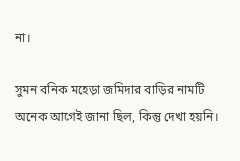না।

সুমন বনিক মহেড়া জমিদার বাড়ির নামটি অনেক আগেই জানা ছিল, কিন্তু দেখা হয়নি।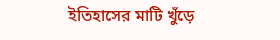ইতিহাসের মাটি খুঁড়ে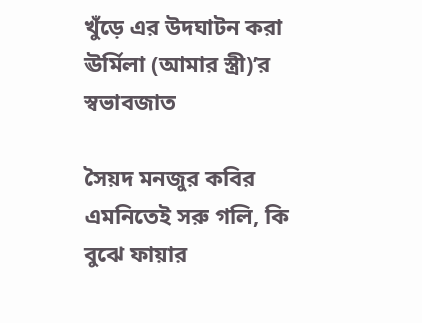খুঁড়ে এর উদঘাটন করা ঊর্মিলা (আমার স্ত্রী)’র স্বভাবজাত

সৈয়দ মনজুর কবির এমনিতেই সরু গলি, কি বুঝে ফায়ার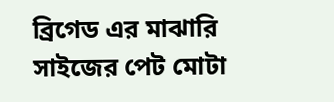ব্রিগেড এর মাঝারি সাইজের পেট মোটা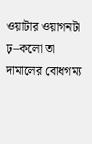ওয়াটার ওয়াগনটা ঢ়–কলো তা দামালের বোধগম্য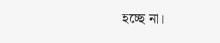হচ্ছে না।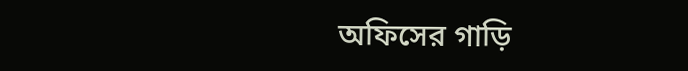অফিসের গাড়ি